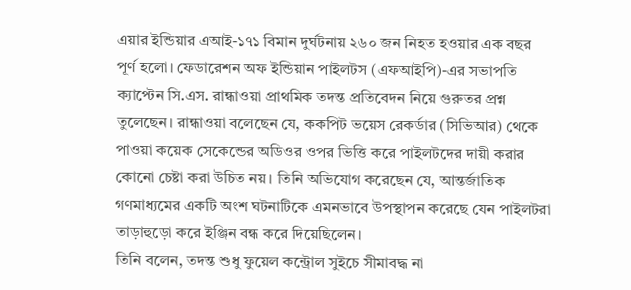এয়ার ইন্ডিয়ার এআই-১৭১ বিমান দুর্ঘটনায় ২৬০ জন নিহত হওয়ার এক বছর পূর্ণ হলো। ফেডারেশন অফ ইন্ডিয়ান পাইলটস (এফআইপি)-এর সভাপতি ক্যাপ্টেন সি.এস. রান্ধাওয়া প্রাথমিক তদন্ত প্রতিবেদন নিয়ে গুরুতর প্রশ্ন তুলেছেন। রান্ধাওয়া বলেছেন যে, ককপিট ভয়েস রেকর্ডার (সিভিআর) থেকে পাওয়া কয়েক সেকেন্ডের অডিওর ওপর ভিত্তি করে পাইলটদের দায়ী করার কোনো চেষ্টা করা উচিত নয়। তিনি অভিযোগ করেছেন যে, আন্তর্জাতিক গণমাধ্যমের একটি অংশ ঘটনাটিকে এমনভাবে উপস্থাপন করেছে যেন পাইলটরা তাড়াহুড়ো করে ইঞ্জিন বন্ধ করে দিয়েছিলেন।
তিনি বলেন, তদন্ত শুধু ফুয়েল কন্ট্রোল সুইচে সীমাবদ্ধ না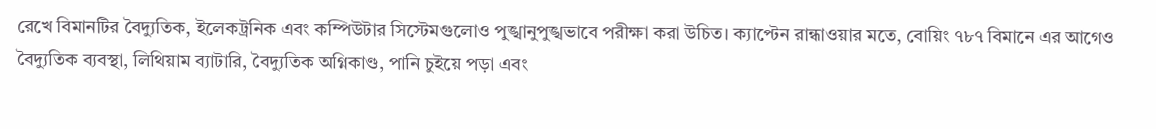রেখে বিমানটির বৈদ্যুতিক, ইলেকট্রনিক এবং কম্পিউটার সিস্টেমগুলোও পুঙ্খানুপুঙ্খভাবে পরীক্ষা করা উচিত। ক্যাপ্টেন রান্ধাওয়ার মতে, বোয়িং ৭৮৭ বিমানে এর আগেও বৈদ্যুতিক ব্যবস্থা, লিথিয়াম ব্যাটারি, বৈদ্যুতিক অগ্নিকাণ্ড, পানি চুইয়ে পড়া এবং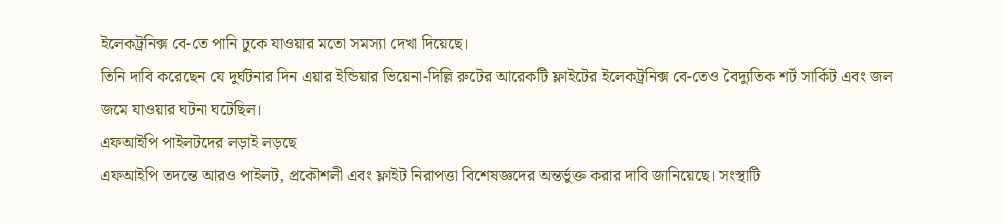ইলেকট্রনিক্স বে-তে পানি ঢুকে যাওয়ার মতো সমস্যা দেখা দিয়েছে।
তিনি দাবি করেছেন যে দুর্ঘটনার দিন এয়ার ইন্ডিয়ার ভিয়েনা-দিল্লি রুটের আরেকটি ফ্লাইটের ইলেকট্রনিক্স বে-তেও বৈদ্যুতিক শর্ট সার্কিট এবং জল জমে যাওয়ার ঘটনা ঘটেছিল।
এফআইপি পাইলটদের লড়াই লড়ছে
এফআইপি তদন্তে আরও পাইলট, প্রকৌশলী এবং ফ্লাইট নিরাপত্তা বিশেষজ্ঞদের অন্তর্ভুক্ত করার দাবি জানিয়েছে। সংস্থাটি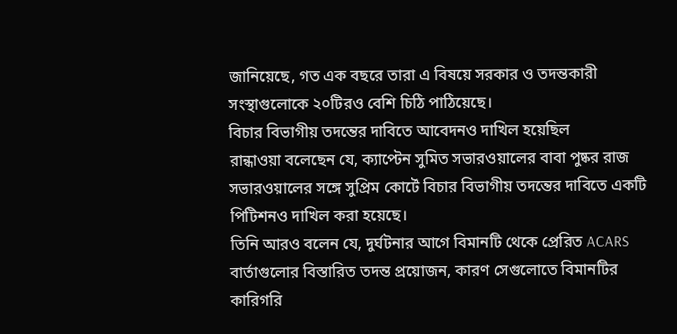জানিয়েছে, গত এক বছরে তারা এ বিষয়ে সরকার ও তদন্তকারী সংস্থাগুলোকে ২০টিরও বেশি চিঠি পাঠিয়েছে।
বিচার বিভাগীয় তদন্তের দাবিতে আবেদনও দাখিল হয়েছিল
রান্ধাওয়া বলেছেন যে, ক্যাপ্টেন সুমিত সভারওয়ালের বাবা পুষ্কর রাজ সভারওয়ালের সঙ্গে সুপ্রিম কোর্টে বিচার বিভাগীয় তদন্তের দাবিতে একটি পিটিশনও দাখিল করা হয়েছে।
তিনি আরও বলেন যে, দুর্ঘটনার আগে বিমানটি থেকে প্রেরিত ACARS বার্তাগুলোর বিস্তারিত তদন্ত প্রয়োজন, কারণ সেগুলোতে বিমানটির কারিগরি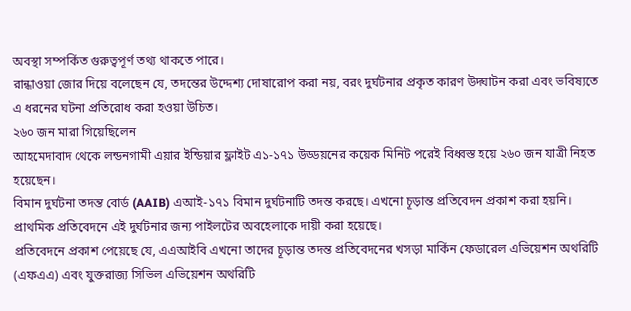অবস্থা সম্পর্কিত গুরুত্বপূর্ণ তথ্য থাকতে পারে।
রান্ধাওয়া জোর দিয়ে বলেছেন যে, তদন্তের উদ্দেশ্য দোষারোপ করা নয়, বরং দুর্ঘটনার প্রকৃত কারণ উদ্ঘাটন করা এবং ভবিষ্যতে এ ধরনের ঘটনা প্রতিরোধ করা হওয়া উচিত।
২৬০ জন মারা গিয়েছিলেন
আহমেদাবাদ থেকে লন্ডনগামী এয়ার ইন্ডিয়ার ফ্লাইট এ১-১৭১ উড্ডয়নের কয়েক মিনিট পরেই বিধ্বস্ত হয়ে ২৬০ জন যাত্রী নিহত হয়েছেন।
বিমান দুর্ঘটনা তদন্ত বোর্ড (AAIB) এআই-১৭১ বিমান দুর্ঘটনাটি তদন্ত করছে। এখনো চূড়ান্ত প্রতিবেদন প্রকাশ করা হয়নি। প্রাথমিক প্রতিবেদনে এই দুর্ঘটনার জন্য পাইলটের অবহেলাকে দায়ী করা হয়েছে।
প্রতিবেদনে প্রকাশ পেয়েছে যে, এএআইবি এখনো তাদের চূড়ান্ত তদন্ত প্রতিবেদনের খসড়া মার্কিন ফেডারেল এভিয়েশন অথরিটি (এফএএ) এবং যুক্তরাজ্য সিভিল এভিয়েশন অথরিটি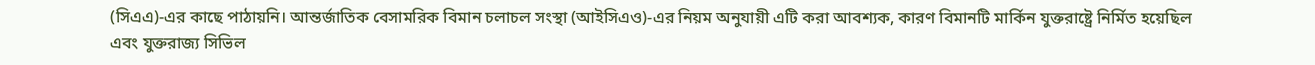(সিএএ)-এর কাছে পাঠায়নি। আন্তর্জাতিক বেসামরিক বিমান চলাচল সংস্থা (আইসিএও)-এর নিয়ম অনুযায়ী এটি করা আবশ্যক, কারণ বিমানটি মার্কিন যুক্তরাষ্ট্রে নির্মিত হয়েছিল এবং যুক্তরাজ্য সিভিল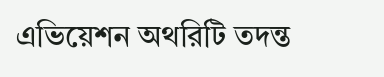এভিয়েশন অথরিটি তদন্ত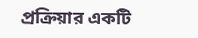প্রক্রিয়ার একটি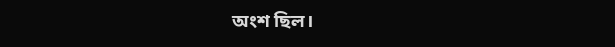অংশ ছিল।